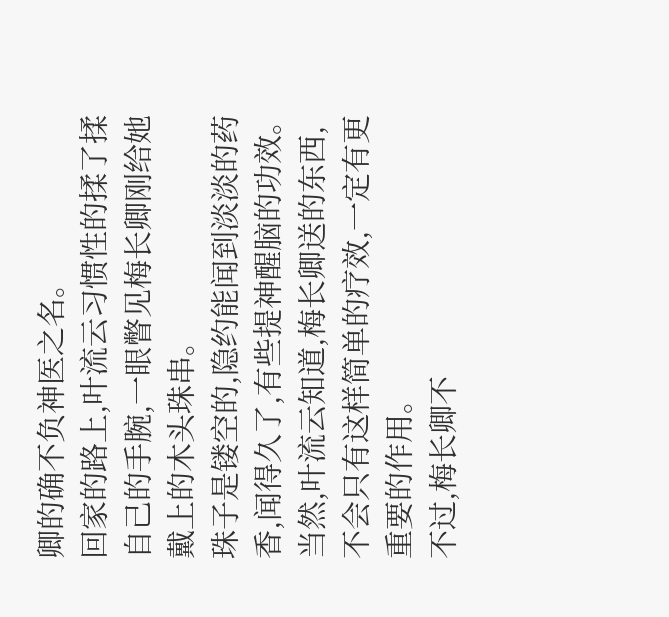卿的确不负神医之名。
回家的路上,叶流云习惯性的揉了揉自己的手腕,一眼瞥见梅长卿刚给她戴上的木头珠串。
珠子是镂空的,隐约能闻到淡淡的药香,闻得久了,有些提神醒脑的功效。
当然,叶流云知道,梅长卿送的东西,不会只有这样简单的疗效,一定有更重要的作用。
不过,梅长卿不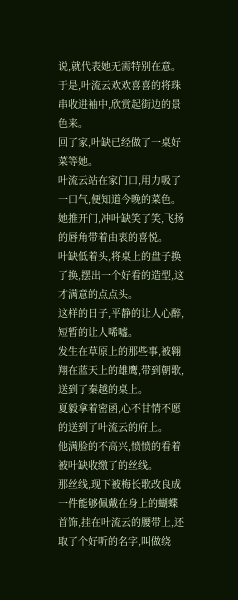说,就代表她无需特别在意。
于是,叶流云欢欢喜喜的将珠串收进袖中,欣赏起街边的景色来。
回了家,叶缺已经做了一桌好菜等她。
叶流云站在家门口,用力吸了一口气,便知道今晚的菜色。
她推开门,冲叶缺笑了笑,飞扬的唇角带着由衷的喜悦。
叶缺低着头,将桌上的盘子换了换,摆出一个好看的造型,这才满意的点点头。
这样的日子,平静的让人心醉,短暂的让人唏嘘。
发生在草原上的那些事,被翱翔在蓝天上的雄鹰,带到朝歌,送到了秦越的桌上。
夏毅拿着密函,心不甘情不愿的送到了叶流云的府上。
他满脸的不高兴,愤愤的看着被叶缺收缴了的丝线。
那丝线,现下被梅长歌改良成一件能够佩戴在身上的蝴蝶首饰,挂在叶流云的腰带上,还取了个好听的名字,叫做绕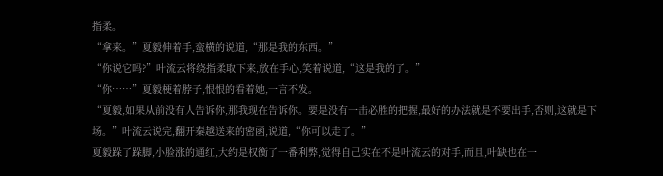指柔。
“拿来。”夏毅伸着手,蛮横的说道,“那是我的东西。”
“你说它吗?”叶流云将绕指柔取下来,放在手心,笑着说道,“这是我的了。”
“你……”夏毅梗着脖子,恨恨的看着她,一言不发。
“夏毅,如果从前没有人告诉你,那我现在告诉你。要是没有一击必胜的把握,最好的办法就是不要出手,否则,这就是下场。”叶流云说完,翻开秦越送来的密函,说道,“你可以走了。”
夏毅跺了跺脚,小脸涨的通红,大约是权衡了一番利弊,觉得自己实在不是叶流云的对手,而且,叶缺也在一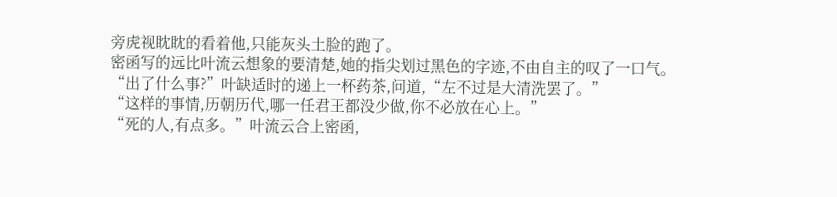旁虎视眈眈的看着他,只能灰头土脸的跑了。
密函写的远比叶流云想象的要清楚,她的指尖划过黑色的字迹,不由自主的叹了一口气。
“出了什么事?”叶缺适时的递上一杯药茶,问道,“左不过是大清洗罢了。”
“这样的事情,历朝历代,哪一任君王都没少做,你不必放在心上。”
“死的人,有点多。”叶流云合上密函,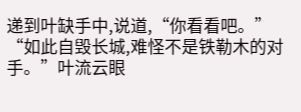递到叶缺手中,说道,“你看看吧。”
“如此自毁长城,难怪不是铁勒木的对手。”叶流云眼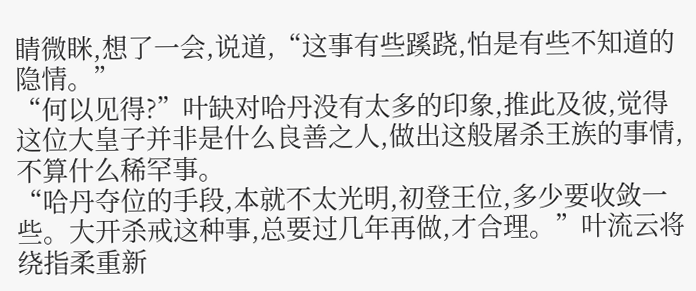睛微眯,想了一会,说道,“这事有些蹊跷,怕是有些不知道的隐情。”
“何以见得?”叶缺对哈丹没有太多的印象,推此及彼,觉得这位大皇子并非是什么良善之人,做出这般屠杀王族的事情,不算什么稀罕事。
“哈丹夺位的手段,本就不太光明,初登王位,多少要收敛一些。大开杀戒这种事,总要过几年再做,才合理。”叶流云将绕指柔重新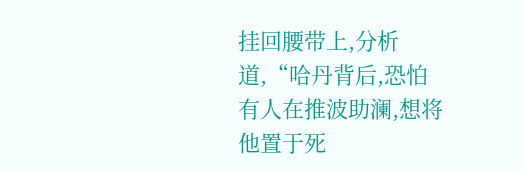挂回腰带上,分析道,“哈丹背后,恐怕有人在推波助澜,想将他置于死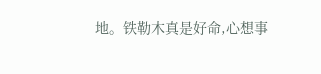地。铁勒木真是好命,心想事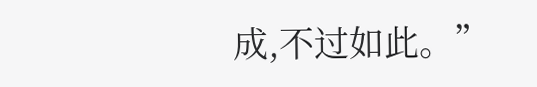成,不过如此。”